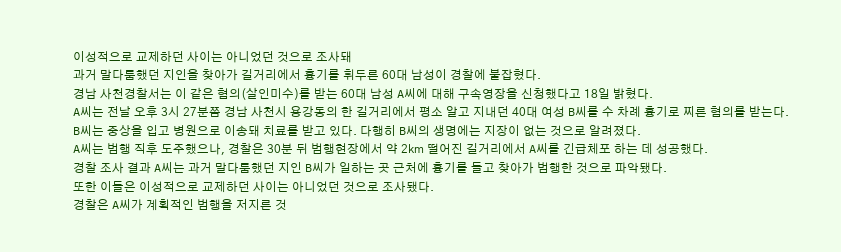이성적으로 교제하던 사이는 아니었던 것으로 조사돼
과거 말다툼했던 지인을 찾아가 길거리에서 흉기를 휘두른 60대 남성이 경찰에 붙잡혔다.
경남 사천경찰서는 이 같은 혐의(살인미수)를 받는 60대 남성 A씨에 대해 구속영장을 신청했다고 18일 밝혔다.
A씨는 전날 오후 3시 27분쯤 경남 사천시 용강동의 한 길거리에서 평소 알고 지내던 40대 여성 B씨를 수 차례 흉기로 찌른 혐의를 받는다.
B씨는 중상을 입고 병원으로 이송돼 치료를 받고 있다. 다행히 B씨의 생명에는 지장이 없는 것으로 알려졌다.
A씨는 범행 직후 도주했으나, 경찰은 30분 뒤 범행현장에서 약 2㎞ 떨어진 길거리에서 A씨를 긴급체포 하는 데 성공했다.
경찰 조사 결과 A씨는 과거 말다툼했던 지인 B씨가 일하는 곳 근처에 흉기를 들고 찾아가 범행한 것으로 파악됐다.
또한 이들은 이성적으로 교제하던 사이는 아니었던 것으로 조사됐다.
경찰은 A씨가 계획적인 범행을 저지른 것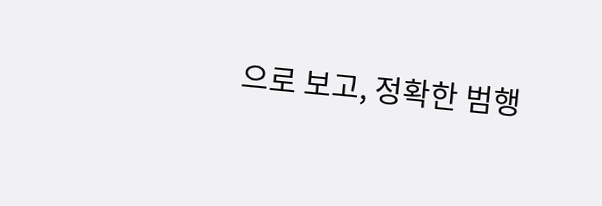으로 보고, 정확한 범행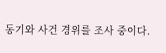동기와 사건 경위를 조사 중이다.